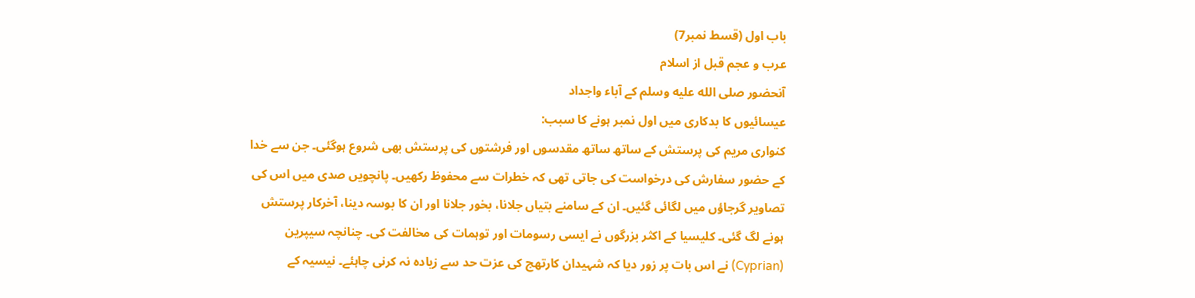باب اول (قسط نمبر7)
عرب و عجم قبل از اسلام
آنحضور صلى الله عليه وسلم کے آباء واجداد
عیسائیوں کا بدکاری میں اول نمبر ہونے کا سبب:
کنواری مریم کی پرستش کے ساتھ ساتھ مقدسوں اور فرشتوں کی پرستش بھی شروع ہوگئی۔ جن سے خدا کے حضور سفارش کی درخواست کی جاتی تھی کہ خطرات سے محفوظ رکھیں۔ پانچویں صدی میں اس کی تصاویر گرجاؤں میں لگائی گئیں۔ ان کے سامنے بتیاں جلانا، بخور جلانا اور ان کا بوسہ دینا، آخرکار پرستش ہونے لگ گئی۔ کلیسیا کے اکثر بزرگوں نے ایسی رسومات اور توہمات کی مخالفت کی۔ چنانچہ سیپرین (Cyprian) نے اس بات پر زور دیا کہ شہیدان کارتھج کی عزت حد سے زیادہ نہ کرنی چاہئے۔ نیسیہ کے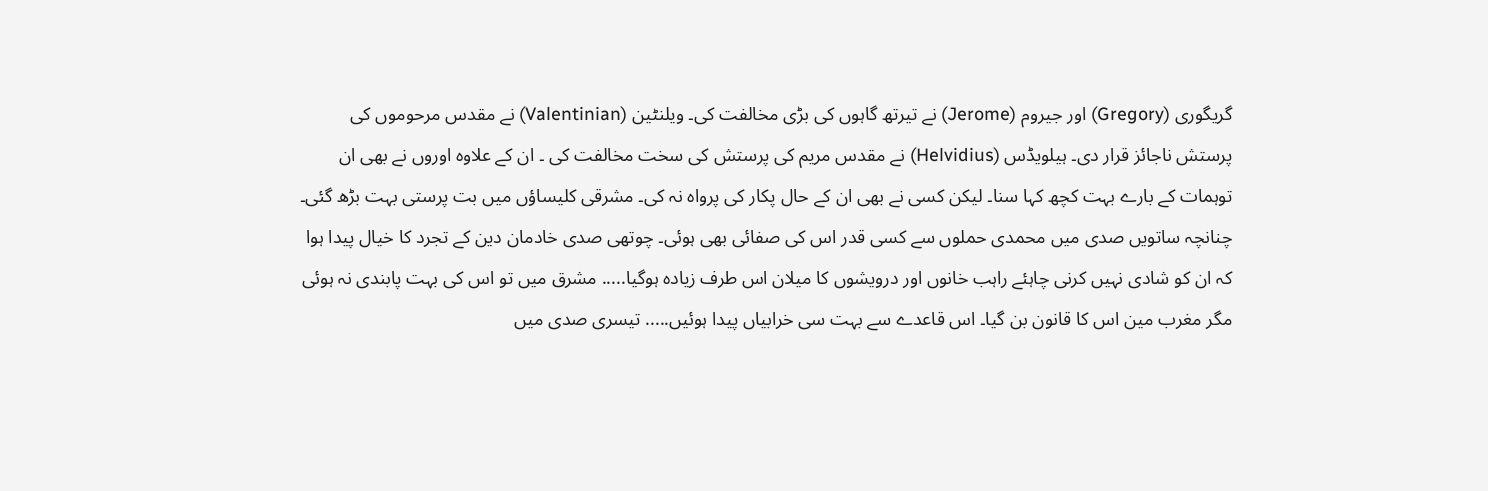گریگوری (Gregory) اور جیروم (Jerome) نے تیرتھ گاہوں کی بڑی مخالفت کی۔ ویلنٹین (Valentinian) نے مقدس مرحوموں کی پرستش ناجائز قرار دی۔ ہیلویڈس (Helvidius) نے مقدس مریم کی پرستش کی سخت مخالفت کی ۔ ان کے علاوہ اوروں نے بھی ان توہمات کے بارے بہت کچھ کہا سنا۔ لیکن کسی نے بھی ان کے حال پکار کی پرواہ نہ کی۔ مشرقی کلیساؤں میں بت پرستی بہت بڑھ گئی۔ چنانچہ ساتویں صدی میں محمدی حملوں سے کسی قدر اس کی صفائی بھی ہوئی۔ چوتھی صدی خادمان دین کے تجرد کا خیال پیدا ہوا کہ ان کو شادی نہیں کرنی چاہئے راہب خانوں اور درویشوں کا میلان اس طرف زیادہ ہوگیا..... مشرق میں تو اس کی بہت پابندی نہ ہوئی مگر مغرب مین اس کا قانون بن گیا۔ اس قاعدے سے بہت سی خرابیاں پیدا ہوئیں..... تیسری صدی میں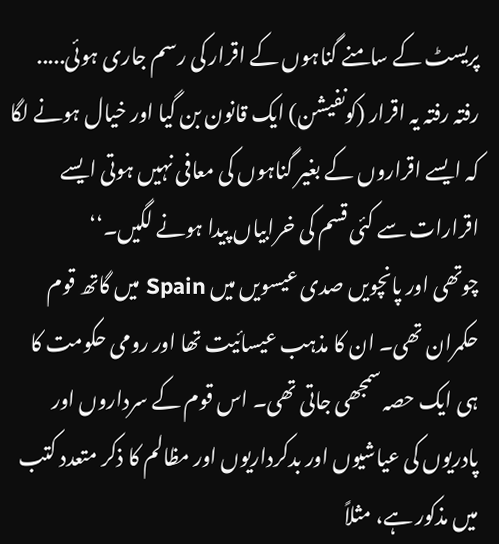پریسٹ کے سامنے گناہوں کے اقرار کی رسم جاری ہوئی..... رفتہ رفتہ یہ اقرار (کونفیشن) ایک قانون بن گیا اور خیال ہونے لگا کہ ایسے اقراروں کے بغیر گناہوں کی معافی نہیں ہوتی ایسے اقرارات سے کئی قسم کی خرابیاں پیدا ہونے لگیں۔‘‘
چوتھی اور پانچویں صدی عیسویں میں Spain میں گاتھ قوم حکمران تھی۔ ان کا مذہب عیسائیت تھا اور رومی حکومت کا ہی ایک حصہ سمجھی جاتی تھی۔ اس قوم کے سرداروں اور پادریوں کی عیاشیوں اور بدکرداریوں اور مظالم کا ذکر متعدد کتب میں مذکور ہے، مثلاً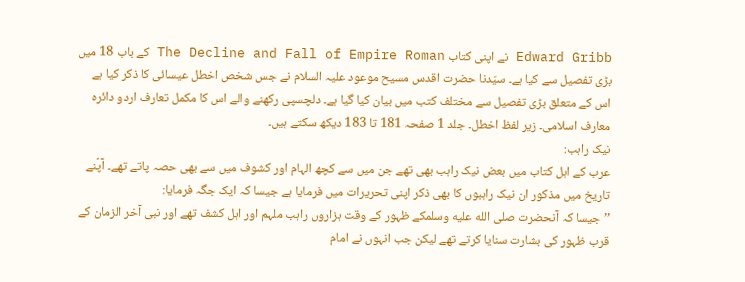Edward Gribb نے اپنی کتاب The Decline and Fall of Empire Roman کے باب 18 میں بڑی تفصیل سے کیا ہے۔ سیّدنا حضرت اقدس مسیح موعود علیہ السلام نے جس شخص اخطل عیسائی کا ذکر کیا ہے اس کے متعلق بڑی تفصیل سے مختلف کتب میں بیان کیا گیا ہے۔ دلچسپی رکھنے والے اس کا مکمل تعارف اردو دائرہ معارف اسلامی۔ زیر لفظ اخطل۔ جلد 1 صفحہ 181 تا 183 دیکھ سکتے ہیں۔
نیک راہب:
عرب کے اہل کتاب میں بعض نیک راہب بھی تھے جن میں سے کچھ الہام اور کشوف میں سے بھی حصہ پاتے تھے۔ آپؑنے تاریخ میں مذکور ان نیک راہبوں کا بھی ذکر اپنی تحریرات میں فرمایا ہے جیسا کہ ایک جگہ فرمایا:
’’ جیسا کہ آنحضرت صلى الله عليه وسلمکے ظہور کے وقت ہزاروں راہب ملہم اور اہل کشف تھے اور نبی آخر الزمان کے قرب ظہور کی بشارت سنایا کرتے تھے لیکن جب انہوں نے امام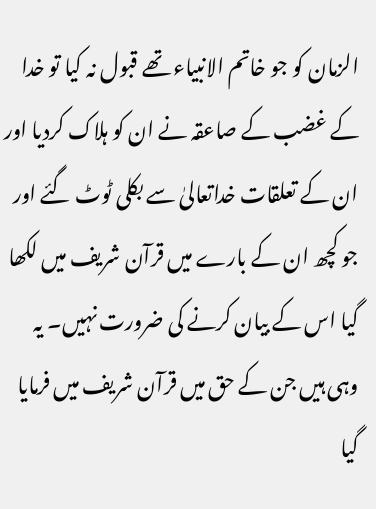الزمان کو جو خاتم الانبیاء تھے قبول نہ کیا تو خدا کے غضب کے صاعقہ نے ان کو ہلاک کردیا اور ان کے تعلقات خداتعالیٰ سے بکلی ٹوٹ گئے اور جو کچھ ان کے بارے میں قرآن شریف میں لکھا گیا اس کے بیان کرنے کی ضرورت نہیں۔ یہ وہی ہیں جن کے حق میں قرآن شریف میں فرمایا گیا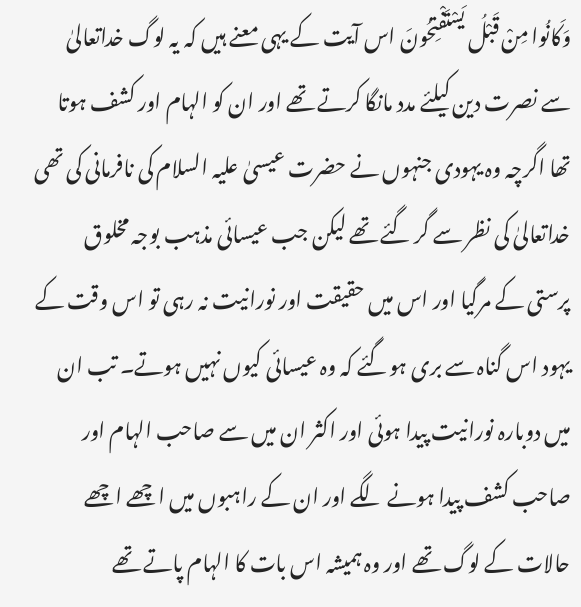وَکَانُوا مِنْ قَبْلُ یَسْتَفْتِحُونَ اس آیت کے یہی معنے ہیں کہ یہ لوگ خداتعالیٰ سے نصرت دین کیلئے مدد مانگا کرتے تھے اور ان کو الہام اور کشف ہوتا تھا اگرچہ وہ یہودی جنہوں نے حضرت عیسیٰ علیہ السلام کی نافرمانی کی تھی خداتعالیٰ کی نظر سے گر گئے تھے لیکن جب عیسائی مذہب بوجہ مخلوق پرستی کے مرگیا اور اس میں حقیقت اور نورانیت نہ رہی تو اس وقت کے یہود اس گناہ سے بری ہوگئے کہ وہ عیسائی کیوں نہیں ہوتے۔ تب ان میں دوبارہ نورانیت پیدا ہوئی اور اکثر ان میں سے صاحب الہام اور صاحب کشف پیدا ہونے لگے اور ان کے راہبوں میں اچھے اچھے حالات کے لوگ تھے اور وہ ہمیشہ اس بات کا الہام پاتے تھے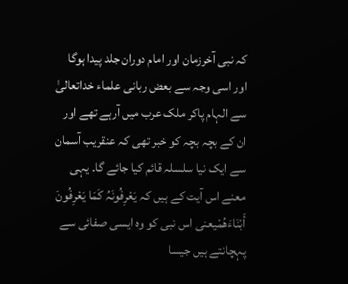کہ نبی آخرزمان اور امام دوران جلد پیدا ہوگا اور اسی وجہ سے بعض ربانی علماء خداتعالیٰ سے الہام پاکر ملک عرب میں آرہے تھے اور ان کے بچہ بچہ کو خبر تھی کہ عنقریب آسمان سے ایک نیا سلسلہ قائم کیا جائے گا۔ یہی معنے اس آیت کے ہیں کہ یَعْرِفُونَہُ کَمَا یَعْرِفُونَ أَبْنَاءَھُمْیعنی اس نبی کو وہ ایسی صفائی سے پہچانتے ہیں جیسا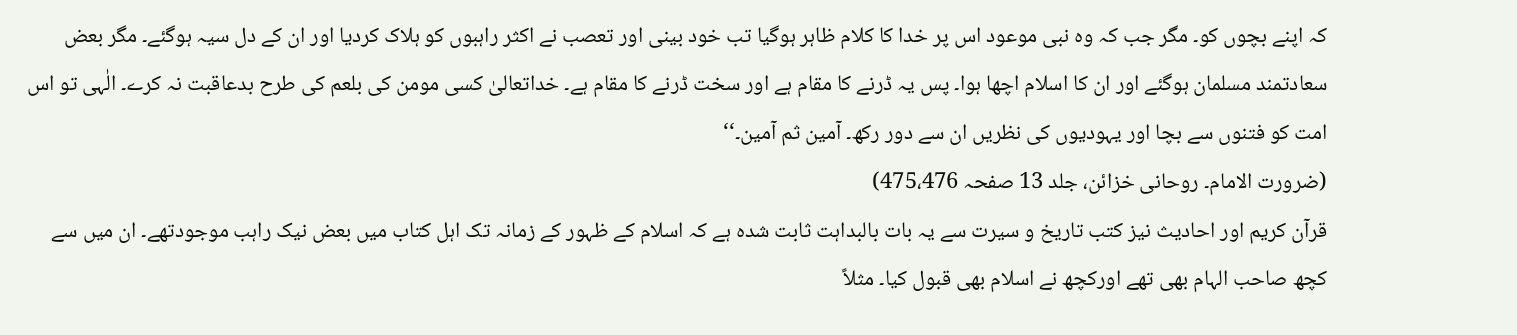کہ اپنے بچوں کو۔ مگر جب کہ وہ نبی موعود اس پر خدا کا کلام ظاہر ہوگیا تب خود بینی اور تعصب نے اکثر راہبوں کو ہلاک کردیا اور ان کے دل سیہ ہوگئے۔ مگر بعض سعادتمند مسلمان ہوگئے اور ان کا اسلام اچھا ہوا۔ پس یہ ڈرنے کا مقام ہے اور سخت ڈرنے کا مقام ہے۔ خداتعالیٰ کسی مومن کی بلعم کی طرح بدعاقبت نہ کرے۔ الٰہی تو اس امت کو فتنوں سے بچا اور یہودیوں کی نظریں ان سے دور رکھ۔ آمین ثم آمین۔‘‘
(ضرورت الامام۔ روحانی خزائن، جلد 13 صفحہ 475،476)
قرآن کریم اور احادیث نیز کتب تاریخ و سیرت سے یہ بات بالبداہت ثابت شدہ ہے کہ اسلام کے ظہور کے زمانہ تک اہل کتاب میں بعض نیک راہب موجودتھے۔ ان میں سے کچھ صاحب الہام بھی تھے اورکچھ نے اسلام بھی قبول کیا۔ مثلاً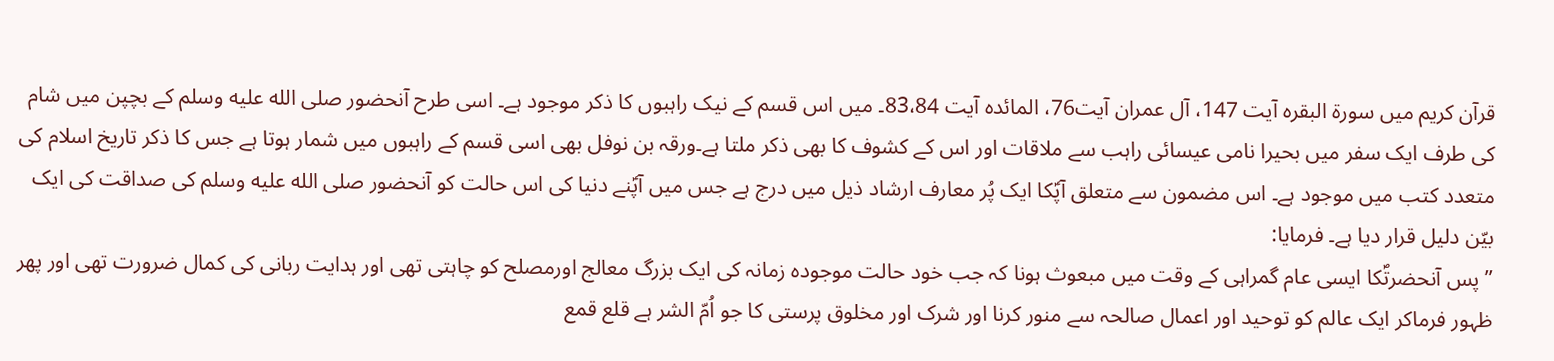قرآن کریم میں سورۃ البقرہ آیت 147، آل عمران آیت76، المائدہ آیت 83،84۔ میں اس قسم کے نیک راہبوں کا ذکر موجود ہے۔ اسی طرح آنحضور صلى الله عليه وسلم کے بچپن میں شام کی طرف ایک سفر میں بحیرا نامی عیسائی راہب سے ملاقات اور اس کے کشوف کا بھی ذکر ملتا ہے۔ورقہ بن نوفل بھی اسی قسم کے راہبوں میں شمار ہوتا ہے جس کا ذکر تاریخ اسلام کی متعدد کتب میں موجود ہے۔ اس مضمون سے متعلق آپؑکا ایک پُر معارف ارشاد ذیل میں درج ہے جس میں آپؑنے دنیا کی اس حالت کو آنحضور صلى الله عليه وسلم کی صداقت کی ایک بیّن دلیل قرار دیا ہے۔ فرمایا:
’’ پس آنحضرتؐکا ایسی عام گمراہی کے وقت میں مبعوث ہونا کہ جب خود حالت موجودہ زمانہ کی ایک بزرگ معالج اورمصلح کو چاہتی تھی اور ہدایت ربانی کی کمال ضرورت تھی اور پھر ظہور فرماکر ایک عالم کو توحید اور اعمال صالحہ سے منور کرنا اور شرک اور مخلوق پرستی کا جو اُمّ الشر ہے قلع قمع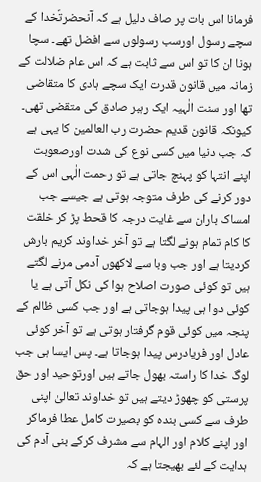فرمانا اس بات پر صاف دلیل ہے کہ آنحضرتؐخدا کے سچے رسول اورسب رسولوں سے افضل تھے۔ سچا ہونا ان کا تو اس سے ثابت ہے کہ اس عام ضلالت کے زمانہ میں قانون قدرت ایک سچے ہادی کا متقاضی تھا اور سنت الٰہیہ ایک رہبر صادق کی متقضی تھی۔ کیونکہ قانون قدیم حضرت رب العالمین کا یہی ہے کہ جب دنیا میں کسی نوع کی شدت اورصعوبت اپنے انتہا کو پہنچ جاتی ہے تو رحمت الٰہی اس کے دور کرنے کی طرف متوجہ ہوتی ہے جیسے جب امساک باران سے غایت درجہ کا قحط پڑ کر خلقت کا کام تمام ہونے لگتا ہے تو آخر خداوند کریم بارش کردیتا ہے اور جب وبا سے لاکھوں آدمی مرنے لگتے ہیں تو کوئی صورت اصلاح ہوا کی نکل آتی ہے یا کوئی دوا ہی پیدا ہوجاتی ہے اور جب کسی ظالم کے پنجہ میں کوئی قوم گرفتار ہوتی ہے تو آخر کوئی عادل اور فریادرس پیدا ہوجاتا ہے۔ پس ایسا ہی جب لوگ خدا کا راستہ بھول جاتے ہیں اورتوحید اور حق پرستی کو چھوڑ دیتے ہیں تو خداوند تعالیٰ اپنی طرف سے کسی بندہ کو بصیرت کامل عطا فرماکر اور اپنے کلام اور الہام سے مشرف کرکے بنی آدم کی ہدایت کے لئے بھیجتا ہے کہ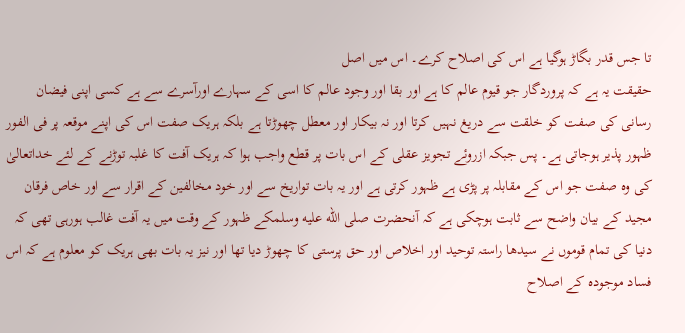تا جس قدر بگاڑ ہوگیا ہے اس کی اصلاح کرے۔ اس میں اصل
حقیقت یہ ہے کہ پروردگار جو قیوم عالم کا ہے اور بقا اور وجود عالم کا اسی کے سہارے اورآسرے سے ہے کسی اپنی فیضان رسانی کی صفت کو خلقت سے دریغ نہیں کرتا اور نہ بیکار اور معطل چھوڑتا ہے بلکہ ہریک صفت اس کی اپنے موقعہ پر فی الفور ظہور پذیر ہوجاتی ہے۔ پس جبکہ ازروئے تجویز عقلی کے اس بات پر قطع واجب ہوا کہ ہریک آفت کا غلبہ توڑنے کے لئے خداتعالیٰ کی وہ صفت جو اس کے مقابلہ پر پڑی ہے ظہور کرتی ہے اور یہ بات تواریخ سے اور خود مخالفین کے اقرار سے اور خاص فرقان مجید کے بیان واضح سے ثابت ہوچکی ہے کہ آنحضرت صلى الله عليه وسلمکے ظہور کے وقت میں یہ آفت غالب ہورہی تھی کہ دنیا کی تمام قوموں نے سیدھا راستہ توحید اور اخلاص اور حق پرستی کا چھوڑ دیا تھا اور نیز یہ بات بھی ہریک کو معلوم ہے کہ اس فساد موجودہ کے اصلاح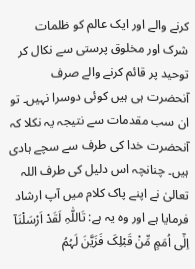کرنے والے اور ایک عالم کو ظلمات شرک اور مخلوق پرستی سے نکال کر توحید پر قائم کرنے والے صرف آنحضرت ہی ہیں کوئی دوسرا نہیں۔ تو ان سب مقدمات سے نتیجہ یہ نکلا کہ آنحضرت خدا کی طرف سے سچے ہادی ہیں۔ چنانچہ اس دلیل کی طرف اللہ تعالیٰ نے اپنے پاک کلام میں آپ ارشاد فرمایا ہے اور وہ یہ ہے: تَاللّٰہِ لَقَدْ اَرْسَلْنَآ اِلٰٓی اُمَمٍ مِّنْ قَبْلِکَ فَزَیَّنَ لَہُمُ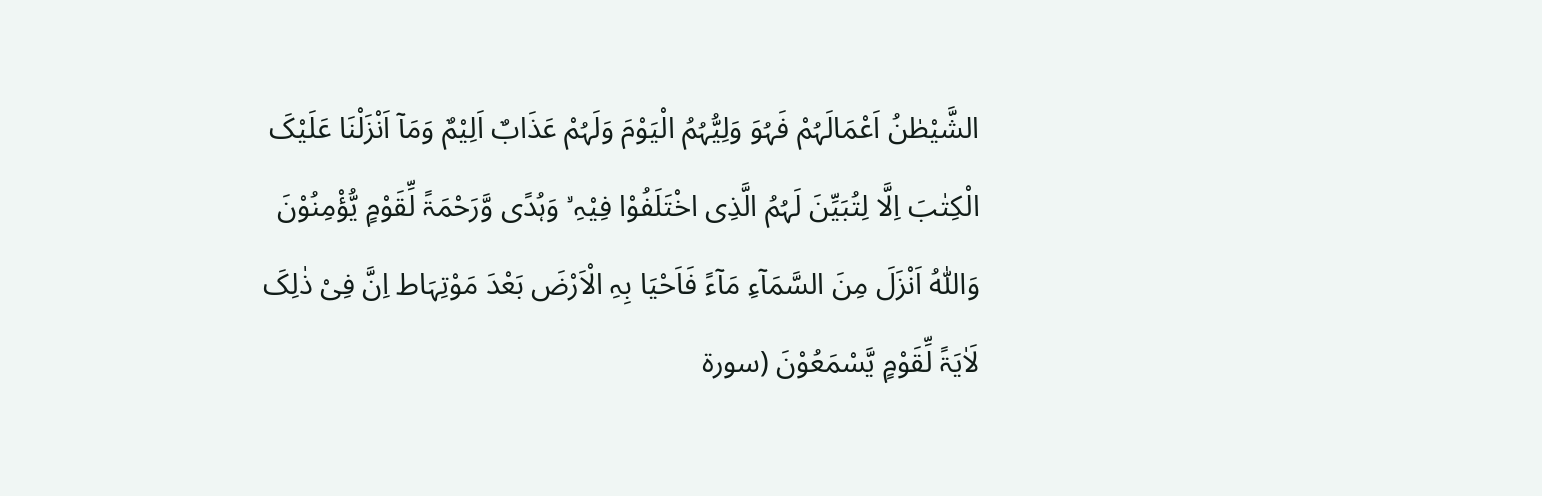الشَّیْطٰنُ اَعْمَالَہُمْ فَہُوَ وَلِیُّہُمُ الْیَوْمَ وَلَہُمْ عَذَابٌ اَلِیْمٌ وَمَآ اَنْزَلْنَا عَلَیْکَ الْکِتٰبَ اِلَّا لِتُبَیِّنَ لَہُمُ الَّذِی اخْتَلَفُوْا فِیْہِ ۙ وَہُدًی وَّرَحْمَۃً لِّقَوْمٍ یُّؤْمِنُوْنَ وَاللّٰہُ اَنْزَلَ مِنَ السَّمَآءِ مَآءً فَاَحْیَا بِہِ الْاَرْضَ بَعْدَ مَوْتِہَاط اِنَّ فِیْ ذٰلِکَ لَاٰیَۃً لِّقَوْمٍ یَّسْمَعُوْنَ (سورۃ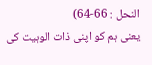النحل : 66-64)
یعنی ہم کو اپنی ذات الوہیت کی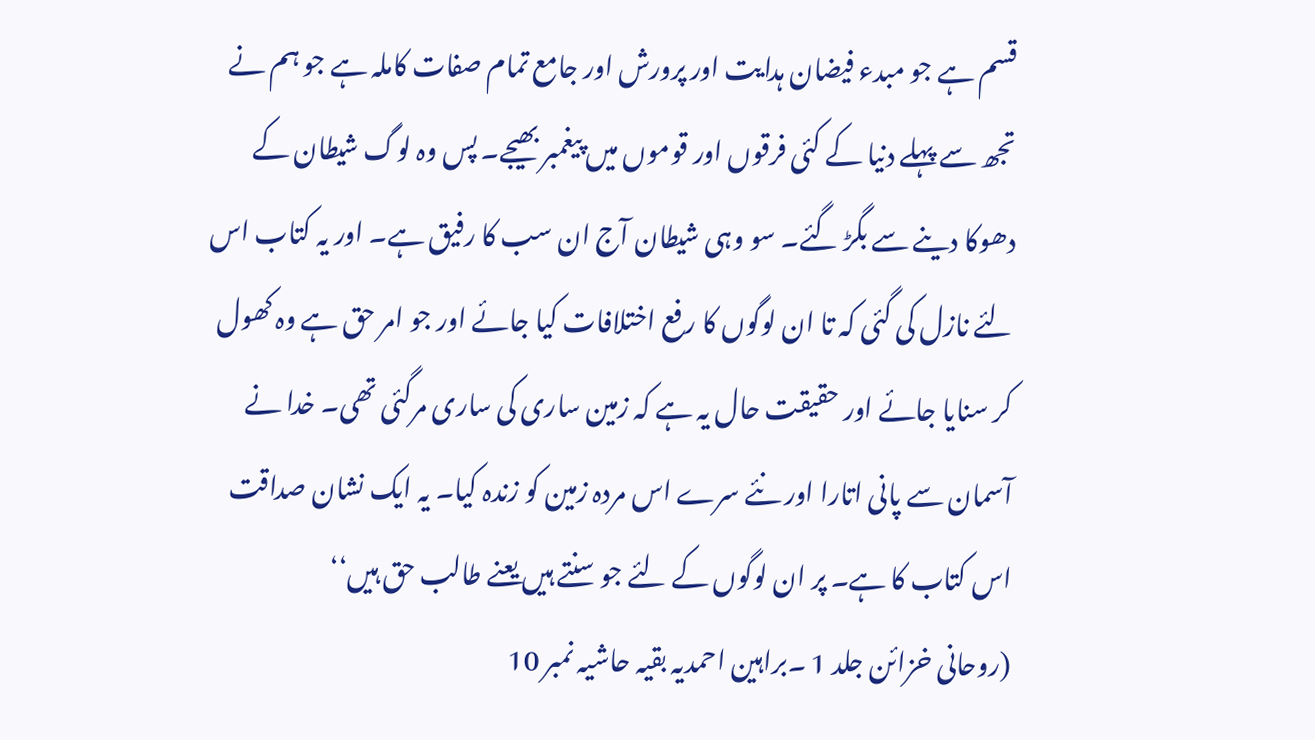قسم ہے جو مبدء فیضان ہدایت اور پرورش اور جامع تمام صفات کاملہ ہے جو ہم نے تجھ سے پہلے دنیا کے کئی فرقوں اور قوموں میں پیغمبر بھیجے۔ پس وہ لوگ شیطان کے دھوکا دینے سے بگڑ گئے۔ سو وہی شیطان آج ان سب کا رفیق ہے۔ اور یہ کتاب اس لئے نازل کی گئی کہ تا ان لوگوں کا رفع اختلافات کیا جائے اور جو امر حق ہے وہ کھول کر سنایا جائے اور حقیقت حال یہ ہے کہ زمین ساری کی ساری مرگئی تھی۔ خدا نے آسمان سے پانی اتارا اور نئے سرے اس مردہ زمین کو زندہ کیا۔ یہ ایک نشان صداقت اس کتاب کا ہے۔ پر ان لوگوں کے لئے جو سنتے ہیں یعنے طالب حق ہیں‘‘
(روحانی خزائن جلد 1 ۔براہین احمدیہ بقیہ حاشیہ نمبر 10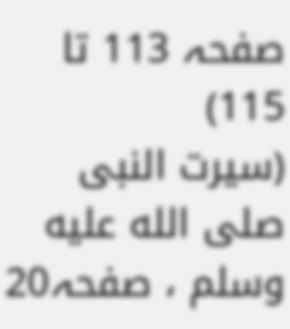صفحہ 113 تا 115)
(سیرت النبی صلى الله عليه وسلم ، صفحہ20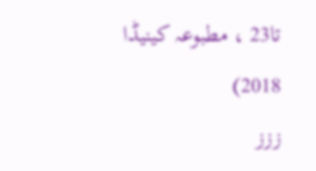تا23 ، مطبوعہ کینیڈا 2018)
ززز